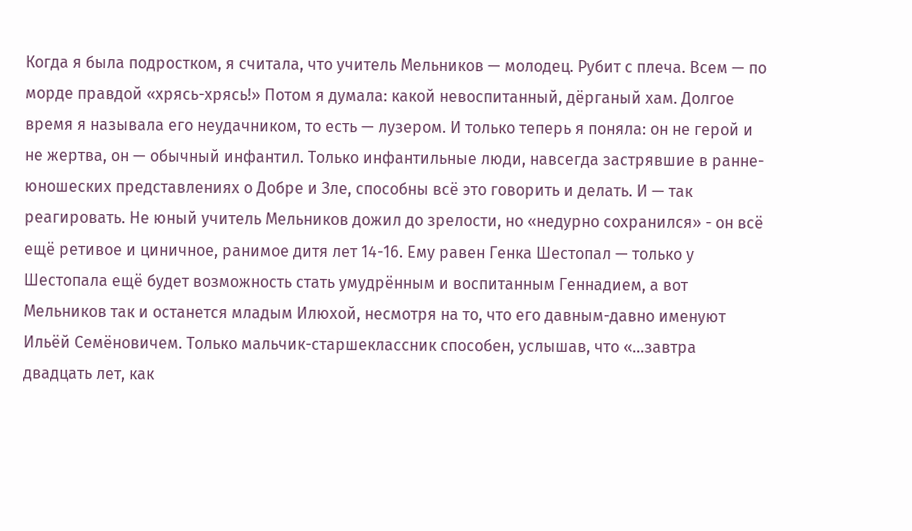Когда я была подростком, я считала, что учитель Мельников — молодец. Рубит с плеча. Всем — по морде правдой «хрясь-хрясь!» Потом я думала: какой невоспитанный, дёрганый хам. Долгое время я называла его неудачником, то есть — лузером. И только теперь я поняла: он не герой и не жертва, он — обычный инфантил. Только инфантильные люди, навсегда застрявшие в ранне-юношеских представлениях о Добре и Зле, способны всё это говорить и делать. И — так реагировать. Не юный учитель Мельников дожил до зрелости, но «недурно сохранился» - он всё ещё ретивое и циничное, ранимое дитя лет 14-16. Ему равен Генка Шестопал — только у Шестопала ещё будет возможность стать умудрённым и воспитанным Геннадием, а вот Мельников так и останется младым Илюхой, несмотря на то, что его давным-давно именуют Ильёй Семёновичем. Только мальчик-старшеклассник способен, услышав, что «...завтра двадцать лет, как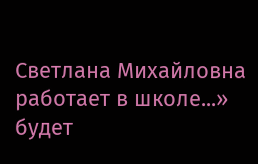Светлана Михайловна работает в школе...» будет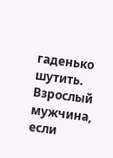гаденько шутить. Взрослый мужчина, если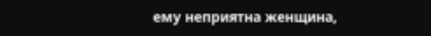ему неприятна женщина,